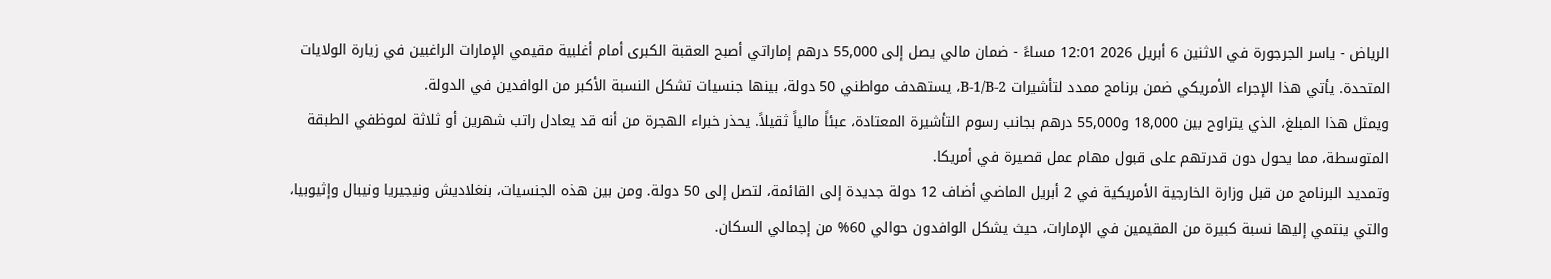الرياض - ياسر الجرجورة في الاثنين 6 أبريل 2026 12:01 مساءً - ضمان مالي يصل إلى 55,000 درهم إماراتي أصبح العقبة الكبرى أمام أغلبية مقيمي الإمارات الراغبين في زيارة الولايات المتحدة. يأتي هذا الإجراء الأمريكي ضمن برنامج ممدد لتأشيرات B-1/B-2، يستهدف مواطني 50 دولة، بينها جنسيات تشكل النسبة الأكبر من الوافدين في الدولة.
ويمثل هذا المبلغ، الذي يتراوح بين 18,000 و55,000 درهم بجانب رسوم التأشيرة المعتادة، عبئاً مالياً ثقيلاً. يحذر خبراء الهجرة من أنه قد يعادل راتب شهرين أو ثلاثة لموظفي الطبقة المتوسطة، مما يحول دون قدرتهم على قبول مهام عمل قصيرة في أمريكا.
وتمديد البرنامج من قبل وزارة الخارجية الأمريكية في 2 أبريل الماضي أضاف 12 دولة جديدة إلى القائمة، لتصل إلى 50 دولة. ومن بين هذه الجنسيات، بنغلاديش ونيجيريا ونيبال وإثيوبيا، والتي ينتمي إليها نسبة كبيرة من المقيمين في الإمارات، حيث يشكل الوافدون حوالي 60% من إجمالي السكان.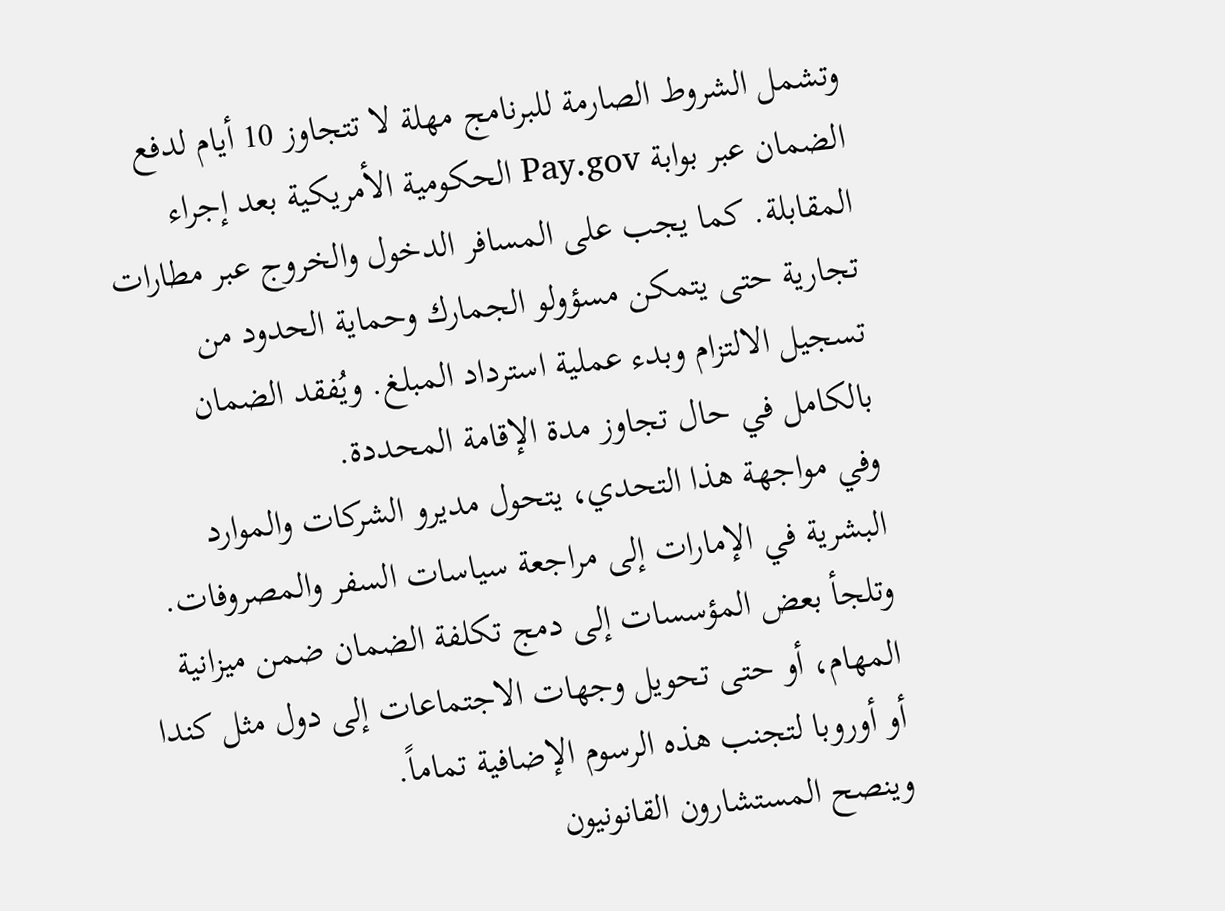وتشمل الشروط الصارمة للبرنامج مهلة لا تتجاوز 10 أيام لدفع الضمان عبر بوابة Pay.gov الحكومية الأمريكية بعد إجراء المقابلة. كما يجب على المسافر الدخول والخروج عبر مطارات تجارية حتى يتمكن مسؤولو الجمارك وحماية الحدود من تسجيل الالتزام وبدء عملية استرداد المبلغ. ويُفقد الضمان بالكامل في حال تجاوز مدة الإقامة المحددة.
وفي مواجهة هذا التحدي، يتحول مديرو الشركات والموارد البشرية في الإمارات إلى مراجعة سياسات السفر والمصروفات. وتلجأ بعض المؤسسات إلى دمج تكلفة الضمان ضمن ميزانية المهام، أو حتى تحويل وجهات الاجتماعات إلى دول مثل كندا أو أوروبا لتجنب هذه الرسوم الإضافية تماماً.
وينصح المستشارون القانونيون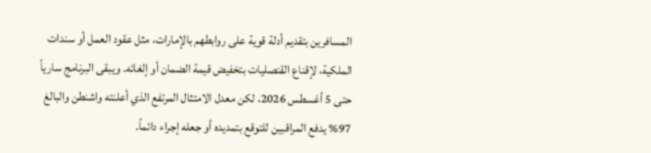المسافرين بتقديم أدلة قوية على روابطهم بالإمارات، مثل عقود العمل أو سندات الملكية، لإقناع القنصليات بتخفيض قيمة الضمان أو إلغائه. ويبقى البرنامج سارياً حتى 5 أغسطس 2026، لكن معدل الامتثال المرتفع الذي أعلنته واشنطن والبالغ 97% يدفع المراقبين للتوقع بتمديده أو جعله إجراء دائماً.